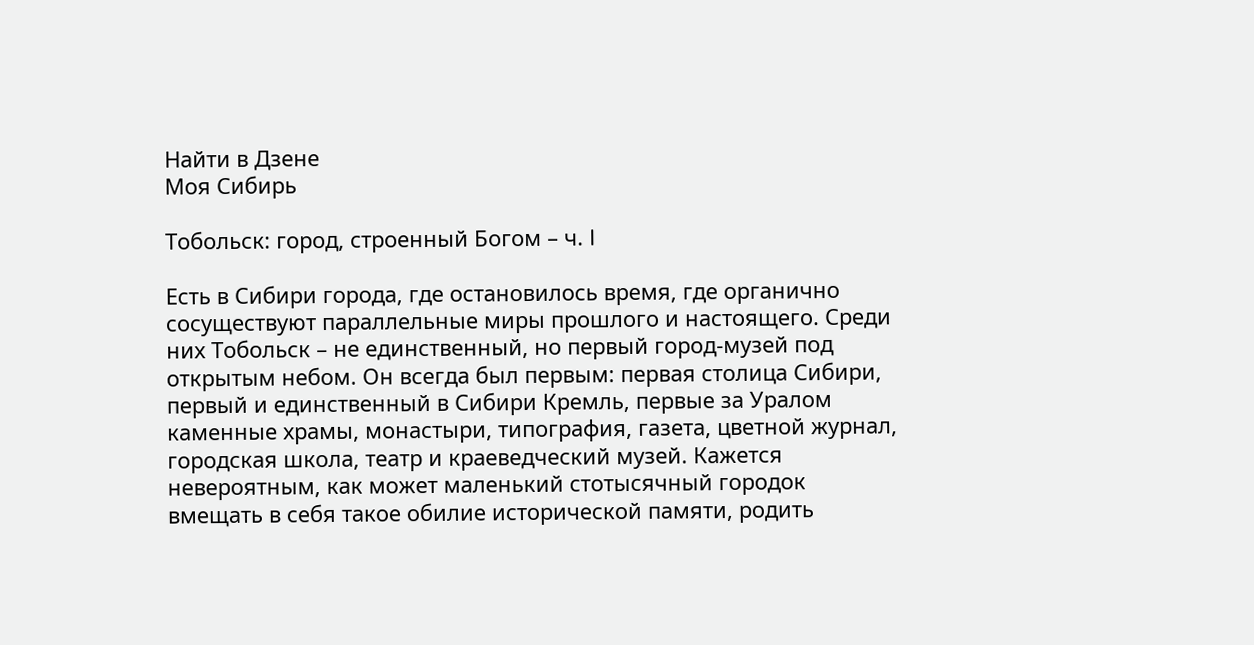Найти в Дзене
Моя Сибирь

Тобольск: город, строенный Богом – ч. I

Есть в Сибири города, где остановилось время, где органично сосуществуют параллельные миры прошлого и настоящего. Среди них Тобольск – не единственный, но первый город-музей под открытым небом. Он всегда был первым: первая столица Сибири, первый и единственный в Сибири Кремль, первые за Уралом каменные храмы, монастыри, типография, газета, цветной журнал, городская школа, театр и краеведческий музей. Кажется невероятным, как может маленький стотысячный городок вмещать в себя такое обилие исторической памяти, родить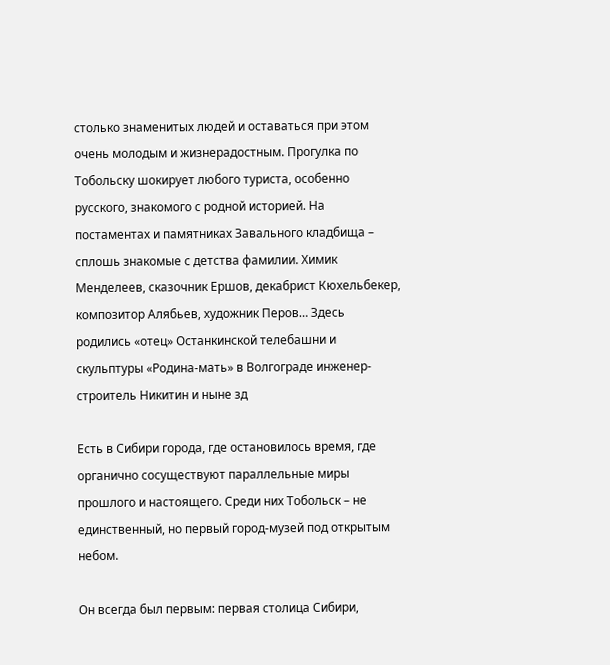столько знаменитых людей и оставаться при этом очень молодым и жизнерадостным. Прогулка по Тобольску шокирует любого туриста, особенно русского, знакомого с родной историей. На постаментах и памятниках Завального кладбища – сплошь знакомые с детства фамилии. Химик Менделеев, сказочник Ершов, декабрист Кюхельбекер, композитор Алябьев, художник Перов… Здесь родились «отец» Останкинской телебашни и скульптуры «Родина-мать» в Волгограде инженер-строитель Никитин и ныне зд

Есть в Сибири города, где остановилось время, где органично сосуществуют параллельные миры прошлого и настоящего. Среди них Тобольск – не единственный, но первый город-музей под открытым небом.

Он всегда был первым: первая столица Сибири,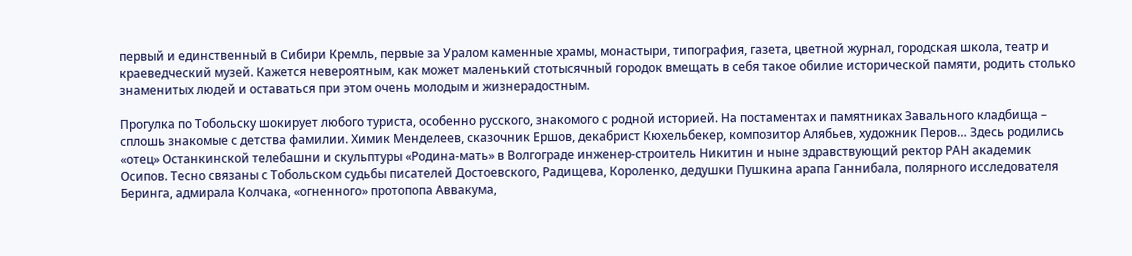первый и единственный в Сибири Кремль, первые за Уралом каменные храмы, монастыри, типография, газета, цветной журнал, городская школа, театр и краеведческий музей. Кажется невероятным, как может маленький стотысячный городок вмещать в себя такое обилие исторической памяти, родить столько знаменитых людей и оставаться при этом очень молодым и жизнерадостным.

Прогулка по Тобольску шокирует любого туриста, особенно русского, знакомого с родной историей. На постаментах и памятниках Завального кладбища – сплошь знакомые с детства фамилии. Химик Менделеев, сказочник Ершов, декабрист Кюхельбекер, композитор Алябьев, художник Перов… Здесь родились «отец» Останкинской телебашни и скульптуры «Родина-мать» в Волгограде инженер-строитель Никитин и ныне здравствующий ректор РАН академик Осипов. Тесно связаны с Тобольском судьбы писателей Достоевского, Радищева, Короленко, дедушки Пушкина арапа Ганнибала, полярного исследователя Беринга, адмирала Колчака, «огненного» протопопа Аввакума,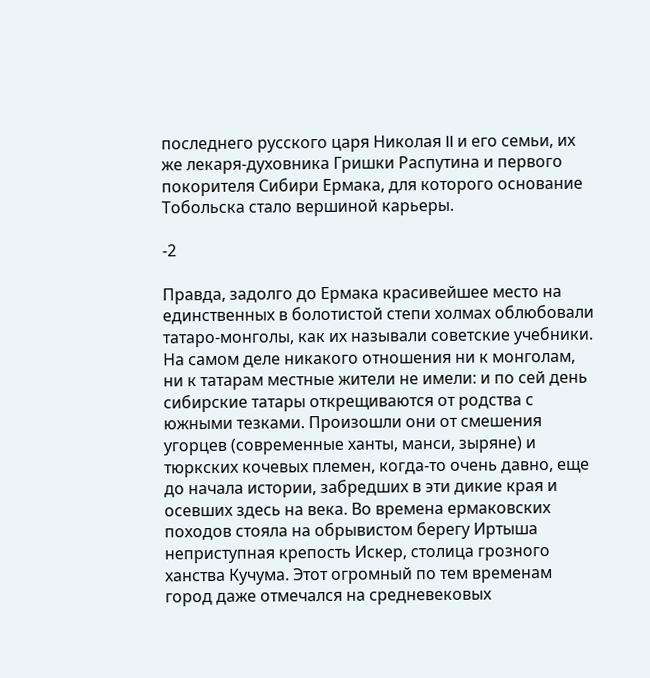последнего русского царя Николая II и его семьи, их же лекаря-духовника Гришки Распутина и первого покорителя Сибири Ермака, для которого основание Тобольска стало вершиной карьеры.

-2

Правда, задолго до Ермака красивейшее место на единственных в болотистой степи холмах облюбовали татаро-монголы, как их называли советские учебники. На самом деле никакого отношения ни к монголам, ни к татарам местные жители не имели: и по сей день сибирские татары открещиваются от родства с южными тезками. Произошли они от смешения угорцев (современные ханты, манси, зыряне) и тюркских кочевых племен, когда-то очень давно, еще до начала истории, забредших в эти дикие края и осевших здесь на века. Во времена ермаковских походов стояла на обрывистом берегу Иртыша неприступная крепость Искер, столица грозного ханства Кучума. Этот огромный по тем временам город даже отмечался на средневековых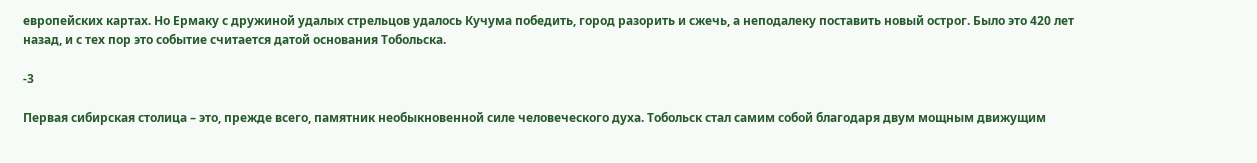европейских картах. Но Ермаку с дружиной удалых стрельцов удалось Кучума победить, город разорить и сжечь, а неподалеку поставить новый острог. Было это 420 лет назад, и с тех пор это событие считается датой основания Тобольска.

-3

Первая сибирская столица – это, прежде всего, памятник необыкновенной силе человеческого духа. Тобольск стал самим собой благодаря двум мощным движущим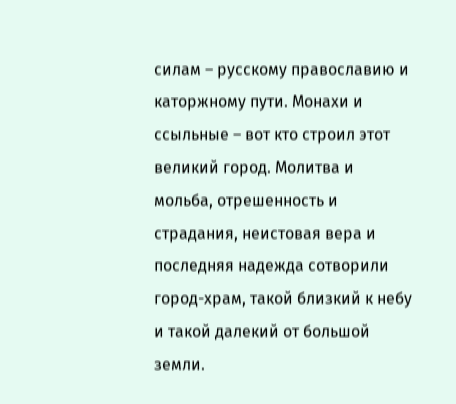силам – русскому православию и каторжному пути. Монахи и ссыльные – вот кто строил этот великий город. Молитва и мольба, отрешенность и страдания, неистовая вера и последняя надежда сотворили город-храм, такой близкий к небу и такой далекий от большой земли.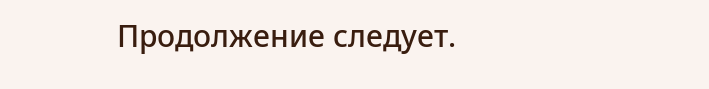Продолжение следует.